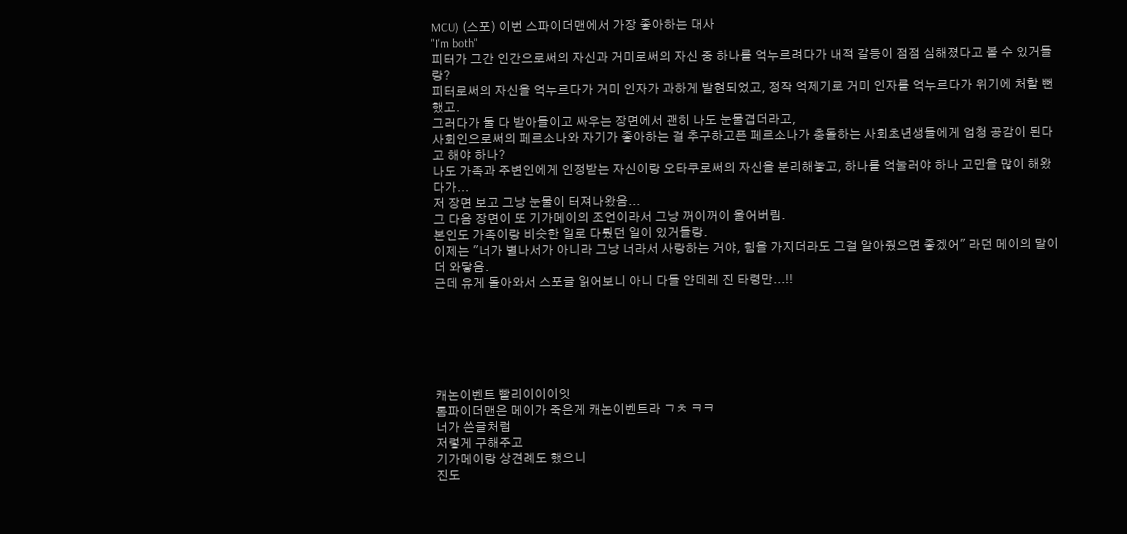MCU) (스포) 이번 스파이더맨에서 가장 좋아하는 대사
"I'm both"
피터가 그간 인간으로써의 자신과 거미로써의 자신 중 하나를 억누르려다가 내적 갈등이 점점 심해졌다고 볼 수 있거들랑?
피터로써의 자신을 억누르다가 거미 인자가 과하게 발현되었고, 정작 억제기로 거미 인자를 억누르다가 위기에 처할 뻔 했고.
그러다가 둘 다 받아들이고 싸우는 장면에서 괜히 나도 눈물겹더라고,
사회인으로써의 페르소나와 자기가 좋아하는 걸 추구하고픈 페르소나가 충돌하는 사회초년생들에게 엄청 공감이 된다고 해야 하나?
나도 가족과 주변인에게 인정받는 자신이랑 오타쿠로써의 자신을 분리해놓고, 하나를 억눌러야 하나 고민을 많이 해왔다가...
저 장면 보고 그냥 눈물이 터져나왔음...
그 다음 장면이 또 기가메이의 조언이라서 그냥 꺼이꺼이 울어버림.
본인도 가족이랑 비슷한 일로 다퉜던 일이 있거들랑.
이제는 "너가 별나서가 아니라 그냥 너라서 사랑하는 거야, 힘을 가지더라도 그걸 알아줬으면 좋겠어" 라던 메이의 말이 더 와닿음.
근데 유게 돌아와서 스포글 읽어보니 아니 다들 얀데레 진 타령만...!!






캐논이벤트 빨리이이이잇
톰파이더맨은 메이가 죽은게 캐논이벤트라 ㄱㅊ ㅋㅋ
너가 쓴글처럼
저렇게 구해주고
기가메이랑 상견례도 했으니
진도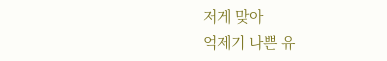저게 맞아
억제기 나쁜 유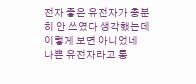전자 좋은 유전자가 충분히 안 쓰였다 생각했는데 이렇게 보면 아니었네
나쁜 유전자라고 통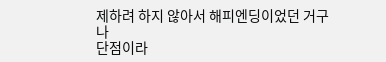제하려 하지 않아서 해피엔딩이었던 거구나
단점이라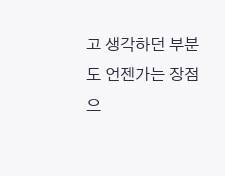고 생각하던 부분도 언젠가는 장점으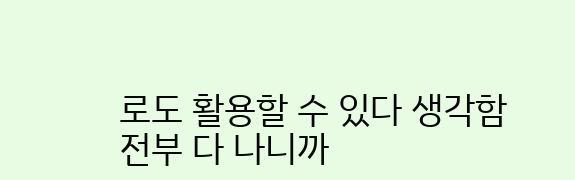로도 활용할 수 있다 생각함
전부 다 나니까